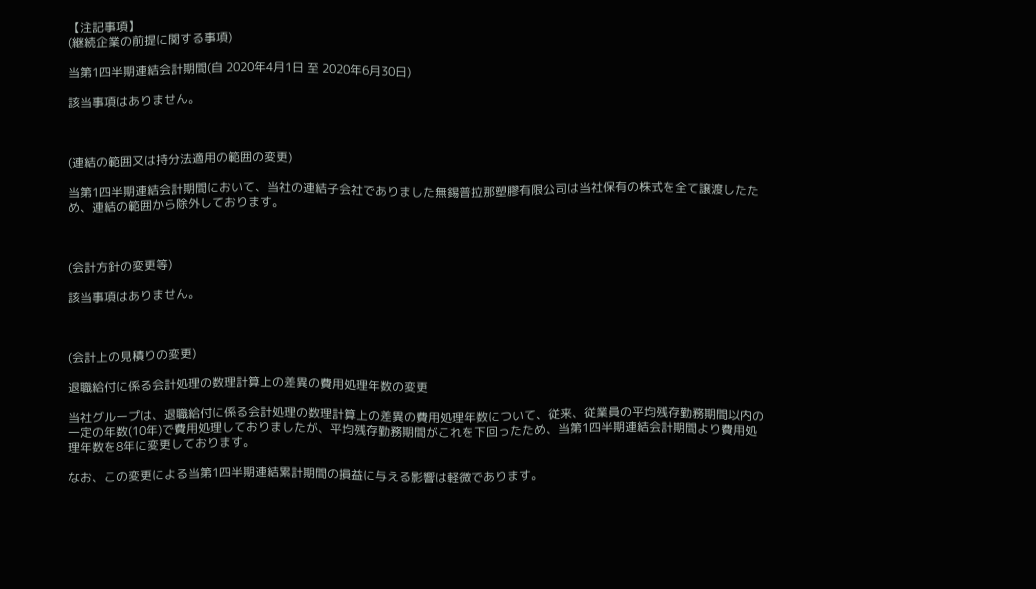【注記事項】
(継続企業の前提に関する事項)

当第1四半期連結会計期間(自 2020年4月1日 至 2020年6月30日)

該当事項はありません。



(連結の範囲又は持分法適用の範囲の変更)

当第1四半期連結会計期間において、当社の連結子会社でありました無錫普拉那塑膠有限公司は当社保有の株式を全て譲渡したため、連結の範囲から除外しております。



(会計方針の変更等)

該当事項はありません。



(会計上の見積りの変更)

退職給付に係る会計処理の数理計算上の差異の費用処理年数の変更

当社グループは、退職給付に係る会計処理の数理計算上の差異の費用処理年数について、従来、従業員の平均残存勤務期間以内の一定の年数(10年)で費用処理しておりましたが、平均残存勤務期間がこれを下回ったため、当第1四半期連結会計期間より費用処理年数を8年に変更しております。

なお、この変更による当第1四半期連結累計期間の損益に与える影響は軽微であります。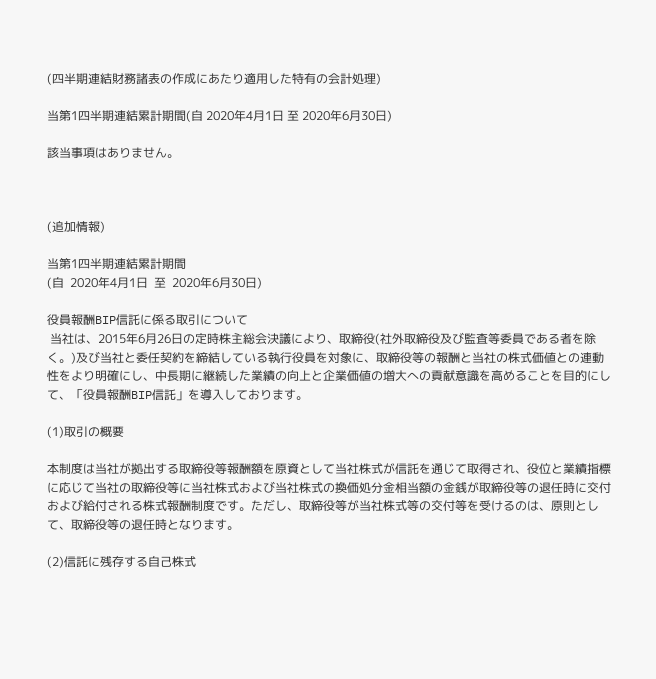(四半期連結財務諸表の作成にあたり適用した特有の会計処理)

当第1四半期連結累計期間(自 2020年4月1日 至 2020年6月30日)

該当事項はありません。



(追加情報)

当第1四半期連結累計期間
(自  2020年4月1日  至  2020年6月30日)

役員報酬BIP信託に係る取引について
 当社は、2015年6月26日の定時株主総会決議により、取締役(社外取締役及び監査等委員である者を除く。)及び当社と委任契約を締結している執行役員を対象に、取締役等の報酬と当社の株式価値との連動性をより明確にし、中長期に継続した業績の向上と企業価値の増大への貢献意識を高めることを目的にして、「役員報酬BIP信託」を導入しております。

(1)取引の概要

本制度は当社が拠出する取締役等報酬額を原資として当社株式が信託を通じて取得され、役位と業績指標に応じて当社の取締役等に当社株式および当社株式の換価処分金相当額の金銭が取締役等の退任時に交付および給付される株式報酬制度です。ただし、取締役等が当社株式等の交付等を受けるのは、原則として、取締役等の退任時となります。

(2)信託に残存する自己株式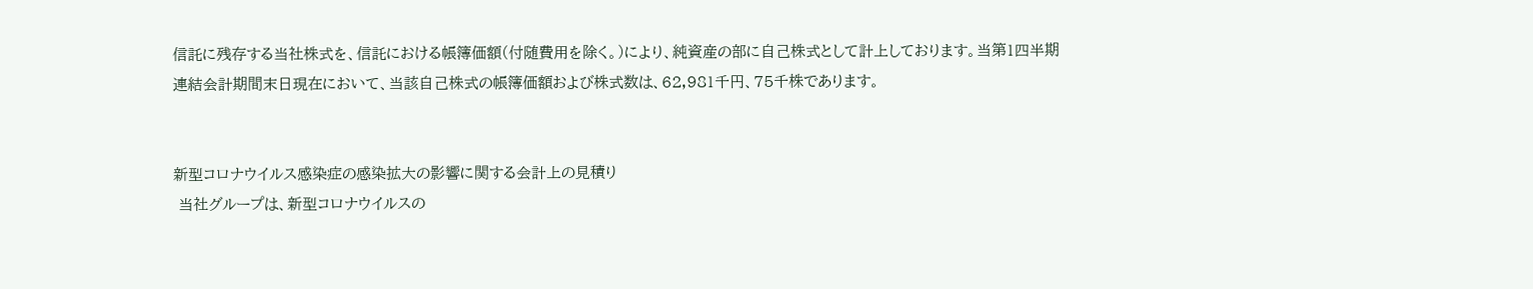信託に残存する当社株式を、信託における帳簿価額(付随費用を除く。)により、純資産の部に自己株式として計上しております。当第1四半期連結会計期間末日現在において、当該自己株式の帳簿価額および株式数は、62,981千円、75千株であります。


新型コロナウイルス感染症の感染拡大の影響に関する会計上の見積り
 当社グループは、新型コロナウイルスの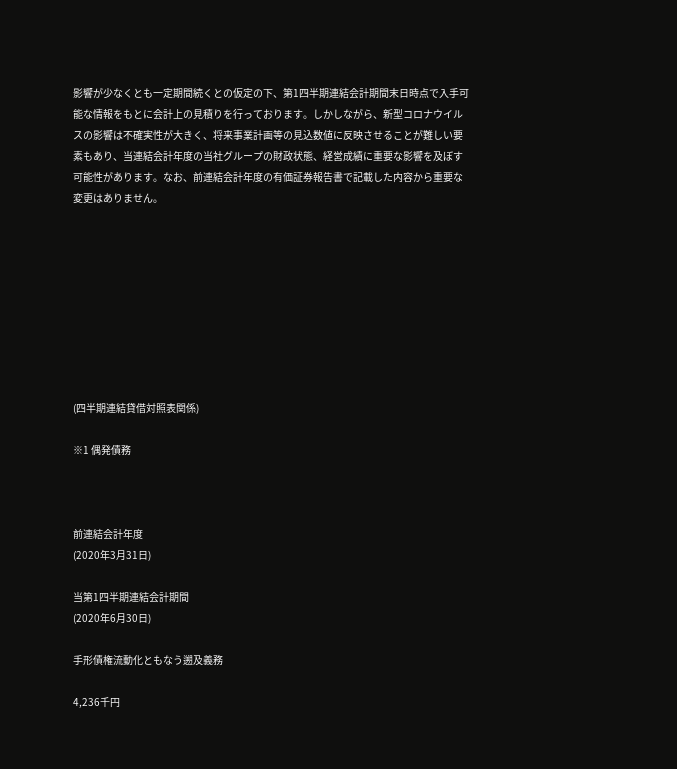影響が少なくとも一定期間続くとの仮定の下、第1四半期連結会計期間末日時点で入手可能な情報をもとに会計上の見積りを行っております。しかしながら、新型コロナウイルスの影響は不確実性が大きく、将来事業計画等の見込数値に反映させることが難しい要素もあり、当連結会計年度の当社グループの財政状態、経営成績に重要な影響を及ぼす可能性があります。なお、前連結会計年度の有価証券報告書で記載した内容から重要な変更はありません。









(四半期連結貸借対照表関係)

※1 偶発債務



前連結会計年度
(2020年3月31日)

当第1四半期連結会計期間
(2020年6月30日)

手形債権流動化ともなう遡及義務

4,236千円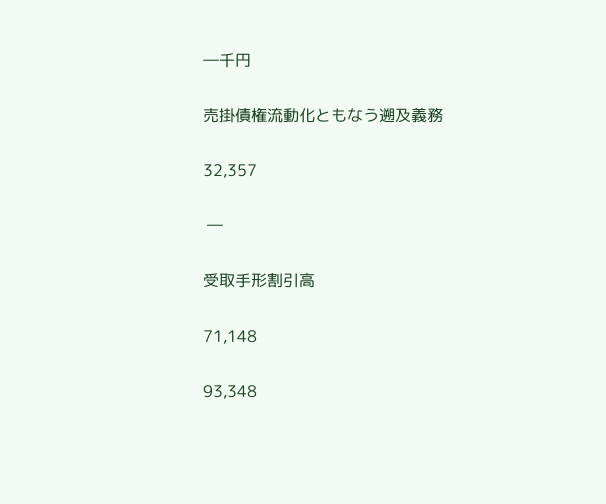―千円

売掛債権流動化ともなう遡及義務

32,357

 ―

受取手形割引高

71,148

93,348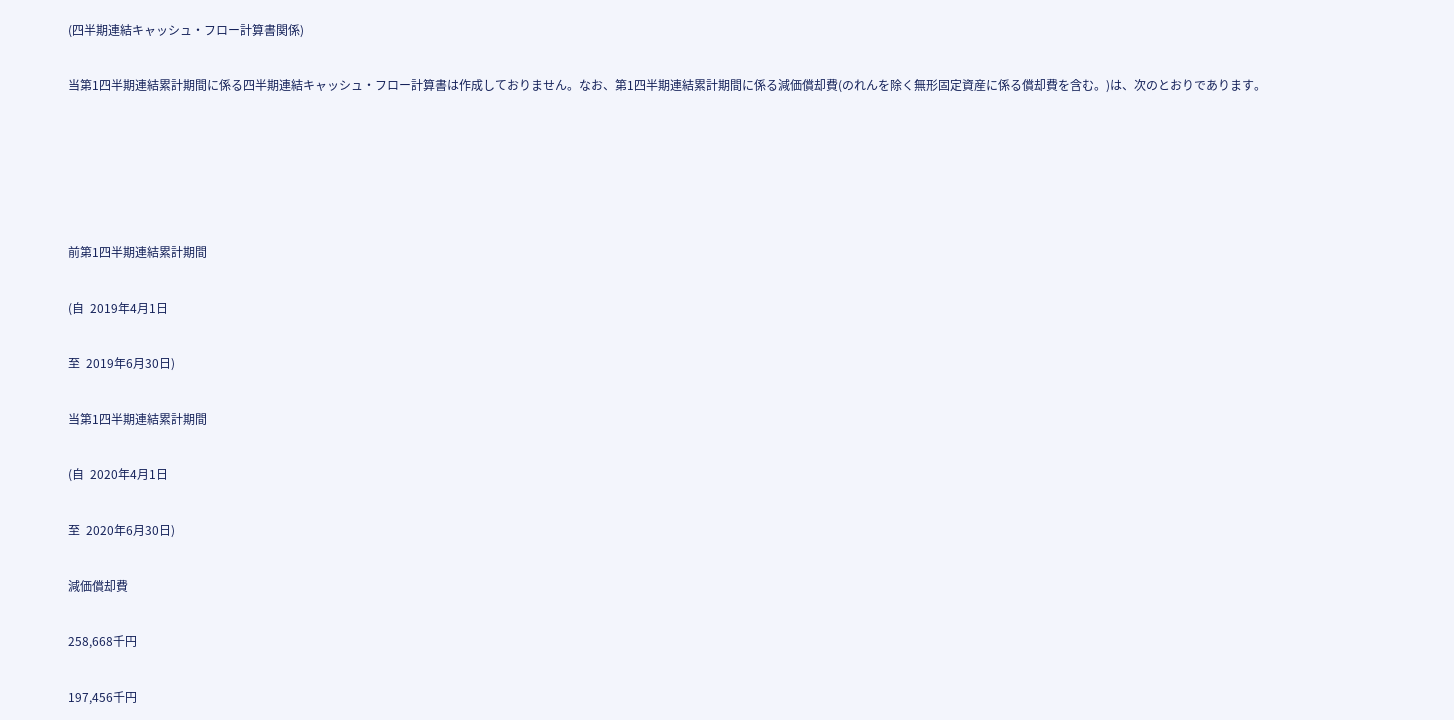(四半期連結キャッシュ・フロー計算書関係)

当第1四半期連結累計期間に係る四半期連結キャッシュ・フロー計算書は作成しておりません。なお、第1四半期連結累計期間に係る減価償却費(のれんを除く無形固定資産に係る償却費を含む。)は、次のとおりであります。





前第1四半期連結累計期間

(自  2019年4月1日

至  2019年6月30日)

当第1四半期連結累計期間

(自  2020年4月1日

至  2020年6月30日)

減価償却費

258,668千円

197,456千円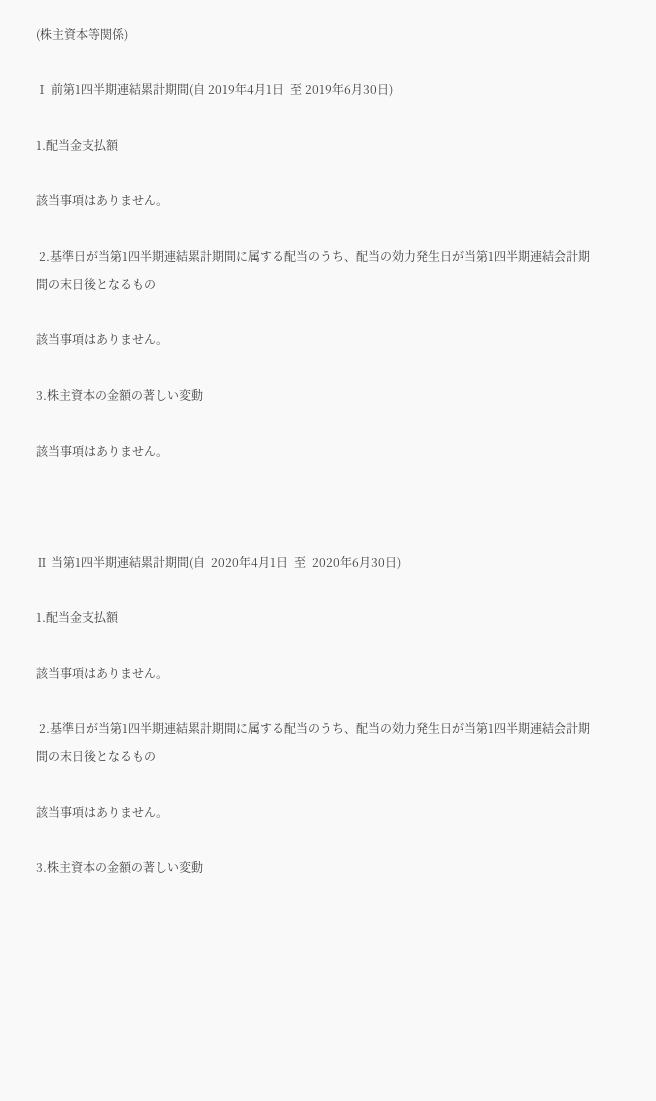(株主資本等関係)

Ⅰ 前第1四半期連結累計期間(自 2019年4月1日  至 2019年6月30日)

1.配当金支払額

該当事項はありません。

 2.基準日が当第1四半期連結累計期間に属する配当のうち、配当の効力発生日が当第1四半期連結会計期間の末日後となるもの

該当事項はありません。

3.株主資本の金額の著しい変動

該当事項はありません。



Ⅱ 当第1四半期連結累計期間(自  2020年4月1日  至  2020年6月30日)

1.配当金支払額

該当事項はありません。

 2.基準日が当第1四半期連結累計期間に属する配当のうち、配当の効力発生日が当第1四半期連結会計期間の末日後となるもの

該当事項はありません。

3.株主資本の金額の著しい変動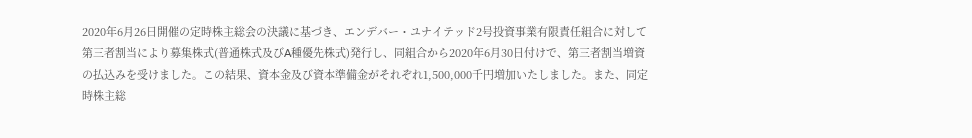2020年6月26日開催の定時株主総会の決議に基づき、エンデバー・ユナイテッド2号投資事業有限責任組合に対して第三者割当により募集株式(普通株式及びA種優先株式)発行し、同組合から2020年6月30日付けで、第三者割当増資の払込みを受けました。この結果、資本金及び資本準備金がそれぞれ1,500,000千円増加いたしました。また、同定時株主総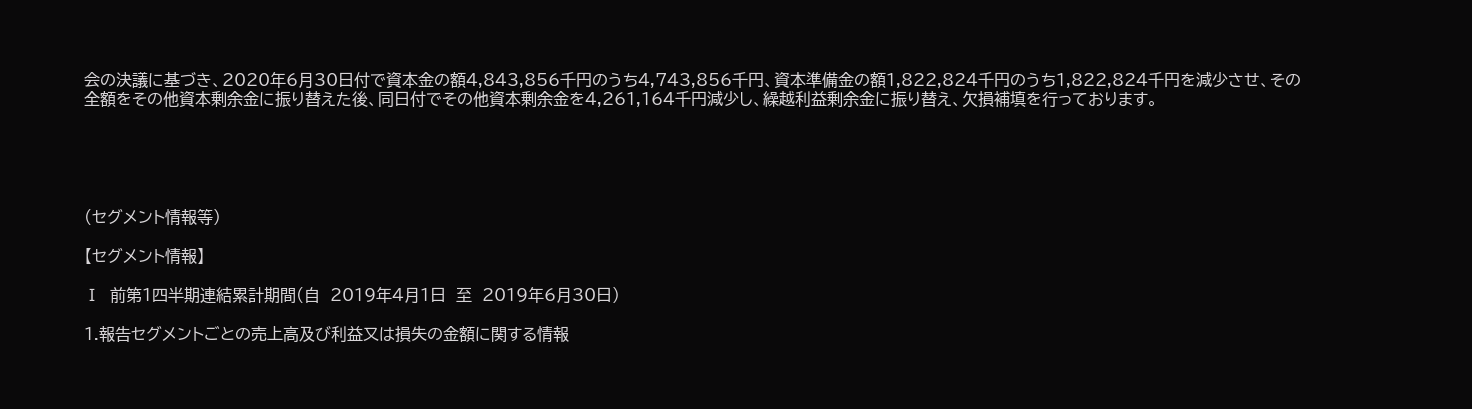会の決議に基づき、2020年6月30日付で資本金の額4,843,856千円のうち4,743,856千円、資本準備金の額1,822,824千円のうち1,822,824千円を減少させ、その全額をその他資本剰余金に振り替えた後、同日付でその他資本剰余金を4,261,164千円減少し、繰越利益剰余金に振り替え、欠損補填を行っております。





(セグメント情報等)

【セグメント情報】

Ⅰ  前第1四半期連結累計期間(自  2019年4月1日  至  2019年6月30日)

1.報告セグメントごとの売上高及び利益又は損失の金額に関する情報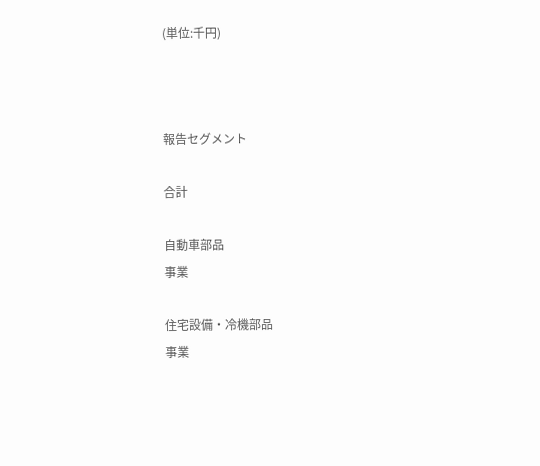(単位:千円)



報告セグメント

合計

自動車部品
事業

住宅設備・冷機部品
事業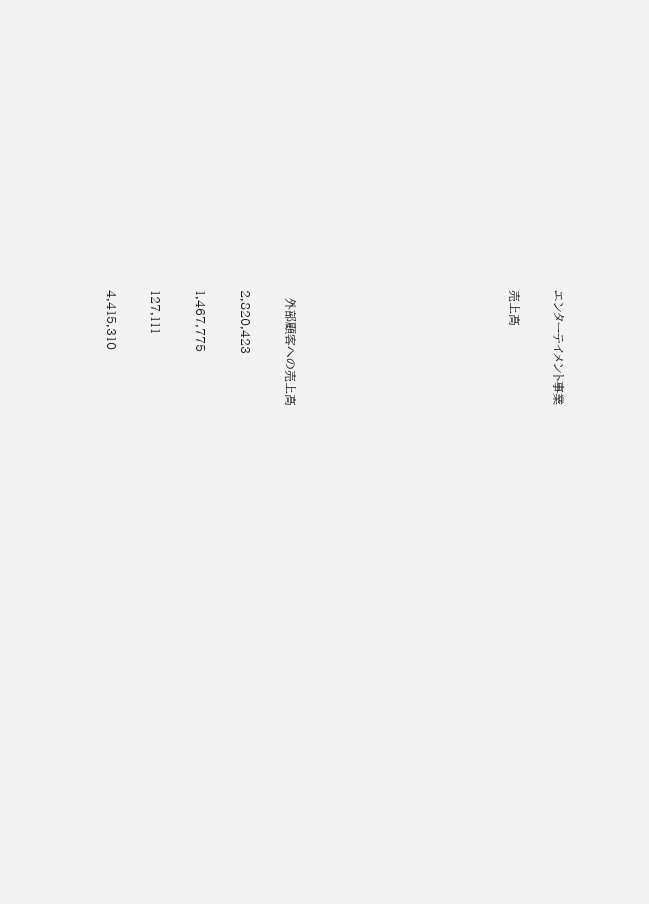エンターテイメント事業

売上高









  外部顧客への売上高

2,820,423

1,467,775

127,111

4,415,310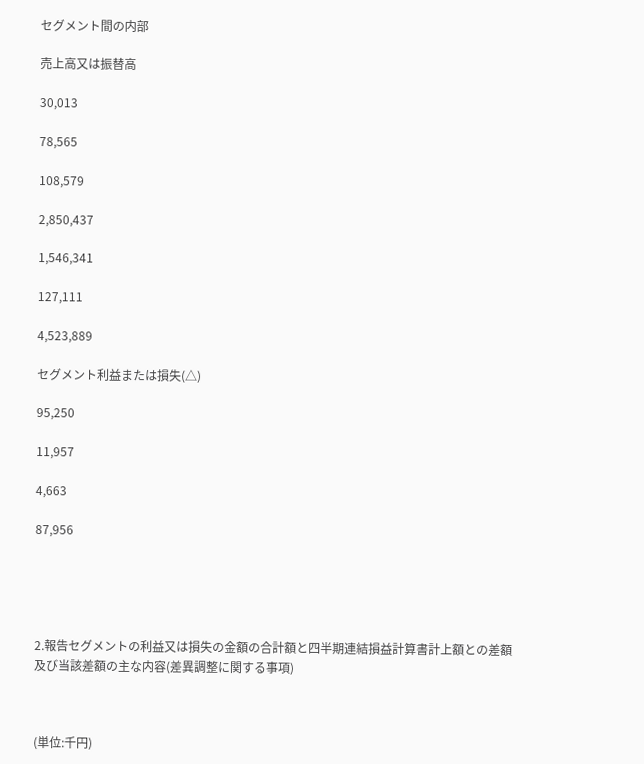セグメント間の内部

売上高又は振替高

30,013

78,565

108,579

2,850,437

1,546,341

127,111

4,523,889

セグメント利益または損失(△)

95,250

11,957

4,663

87,956





2.報告セグメントの利益又は損失の金額の合計額と四半期連結損益計算書計上額との差額及び当該差額の主な内容(差異調整に関する事項)



(単位:千円)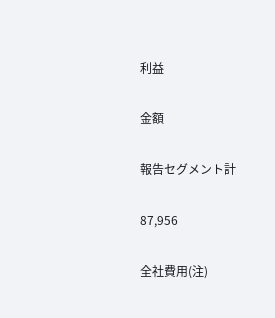利益

金額

報告セグメント計

87,956

全社費用(注)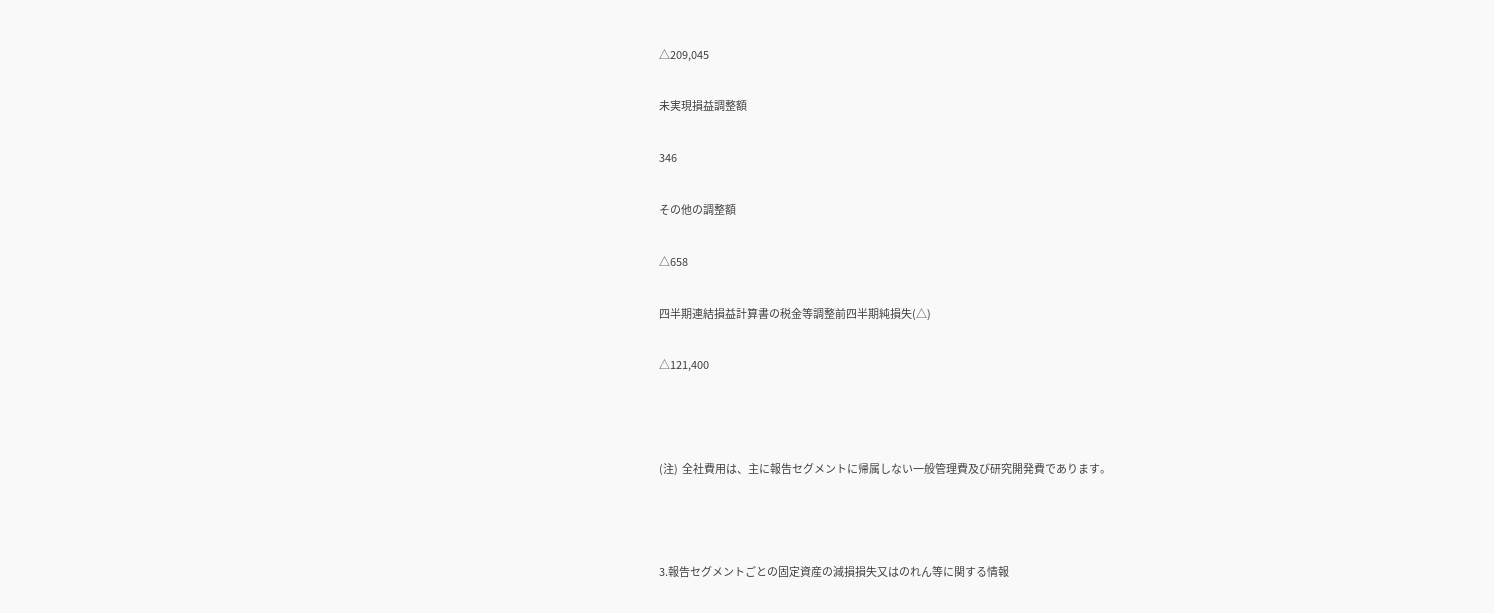△209,045

未実現損益調整額

346

その他の調整額

△658

四半期連結損益計算書の税金等調整前四半期純損失(△)

△121,400



(注)  全社費用は、主に報告セグメントに帰属しない一般管理費及び研究開発費であります。



3.報告セグメントごとの固定資産の減損損失又はのれん等に関する情報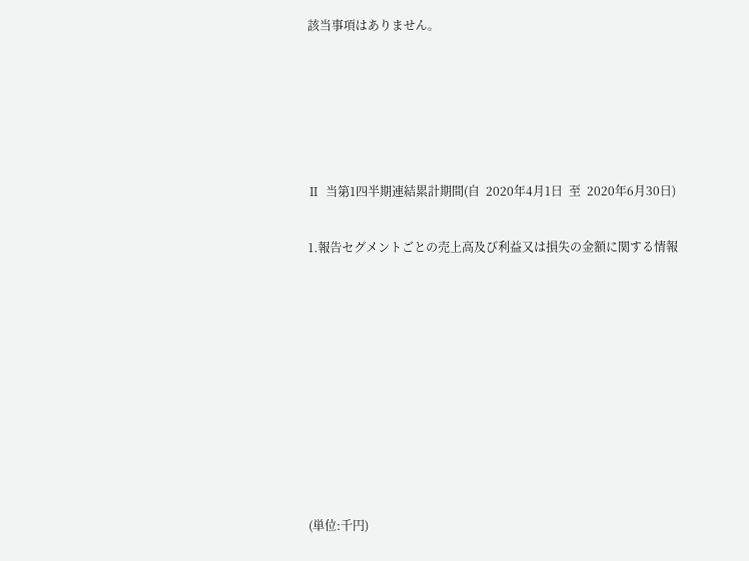該当事項はありません。





Ⅱ  当第1四半期連結累計期間(自  2020年4月1日  至  2020年6月30日)

1.報告セグメントごとの売上高及び利益又は損失の金額に関する情報









(単位:千円)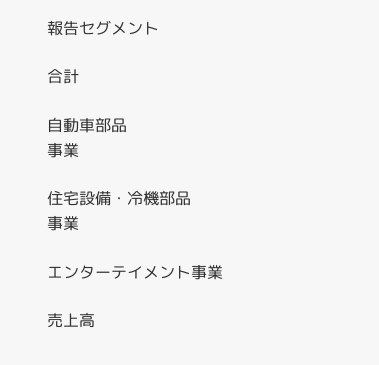報告セグメント

合計

自動車部品
事業

住宅設備・冷機部品
事業

エンターテイメント事業

売上高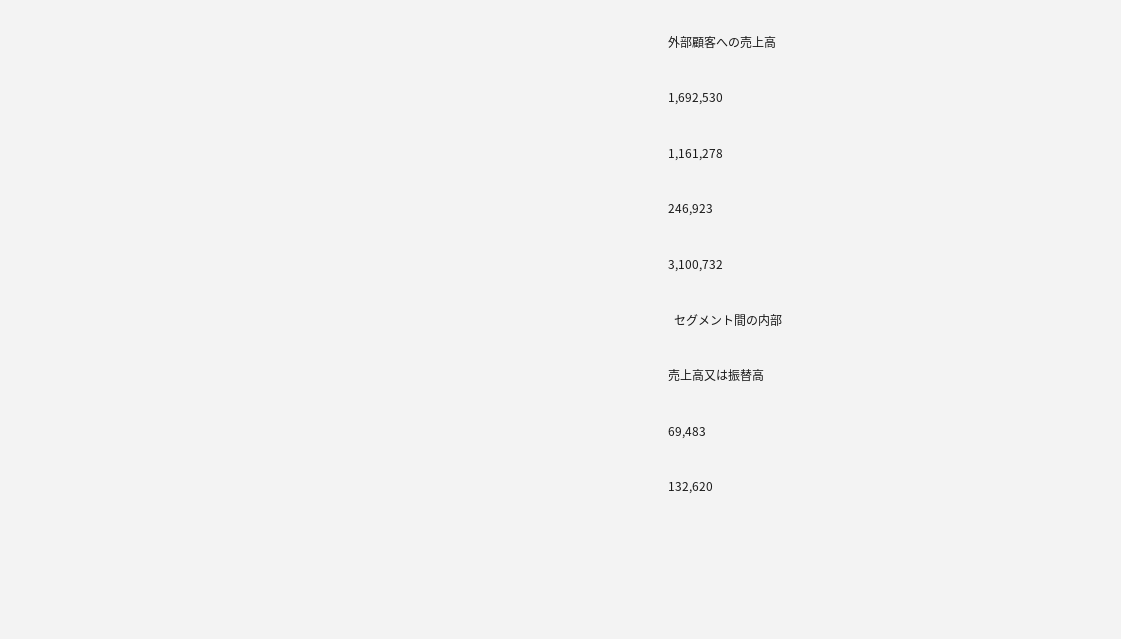外部顧客への売上高

1,692,530

1,161,278

246,923

3,100,732

  セグメント間の内部

売上高又は振替高

69,483

132,620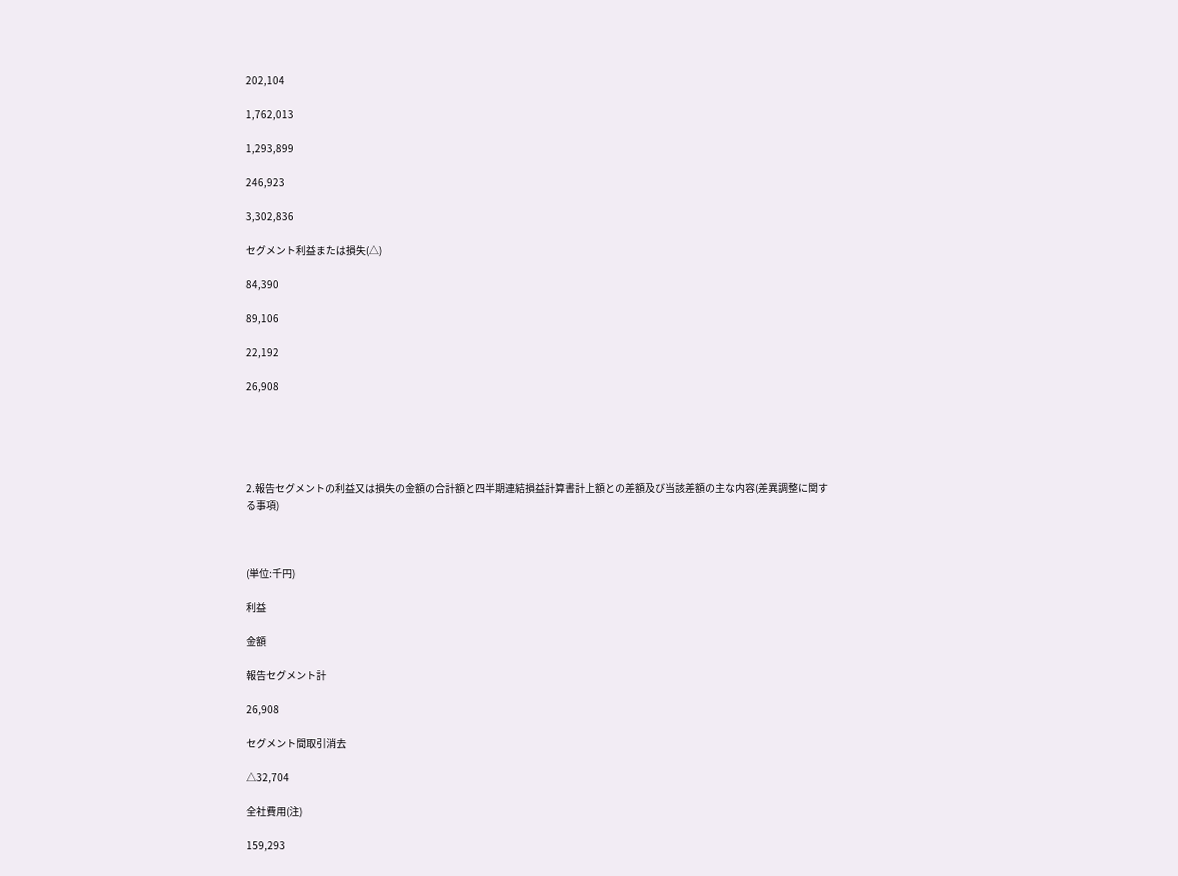202,104

1,762,013

1,293,899

246,923

3,302,836

セグメント利益または損失(△)

84,390

89,106

22,192

26,908





2.報告セグメントの利益又は損失の金額の合計額と四半期連結損益計算書計上額との差額及び当該差額の主な内容(差異調整に関する事項)



(単位:千円)

利益

金額

報告セグメント計

26,908

セグメント間取引消去

△32,704

全社費用(注)

159,293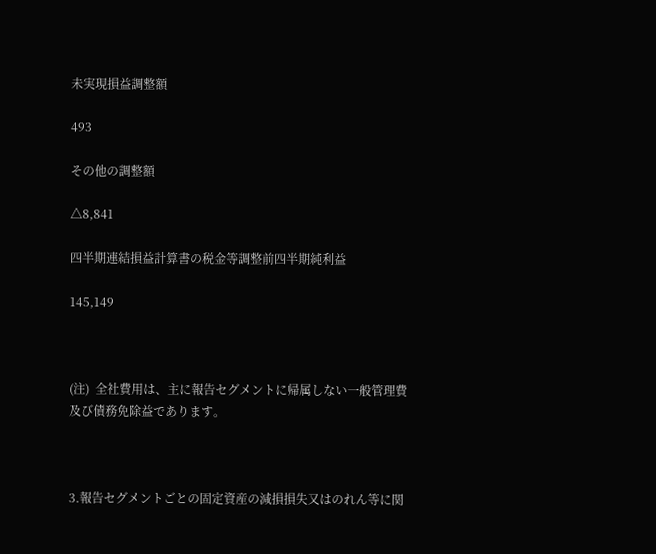未実現損益調整額

493

その他の調整額

△8,841

四半期連結損益計算書の税金等調整前四半期純利益

145,149



(注)  全社費用は、主に報告セグメントに帰属しない一般管理費及び債務免除益であります。



3.報告セグメントごとの固定資産の減損損失又はのれん等に関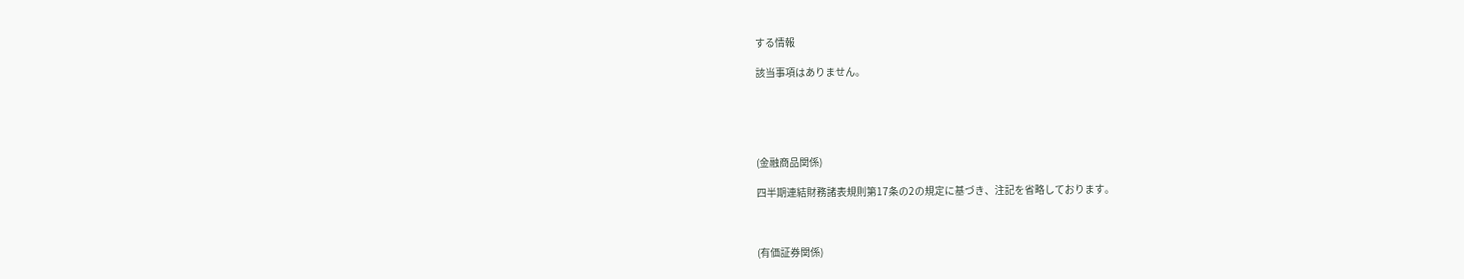する情報

該当事項はありません。





(金融商品関係)

四半期連結財務諸表規則第17条の2の規定に基づき、注記を省略しております。



(有価証券関係)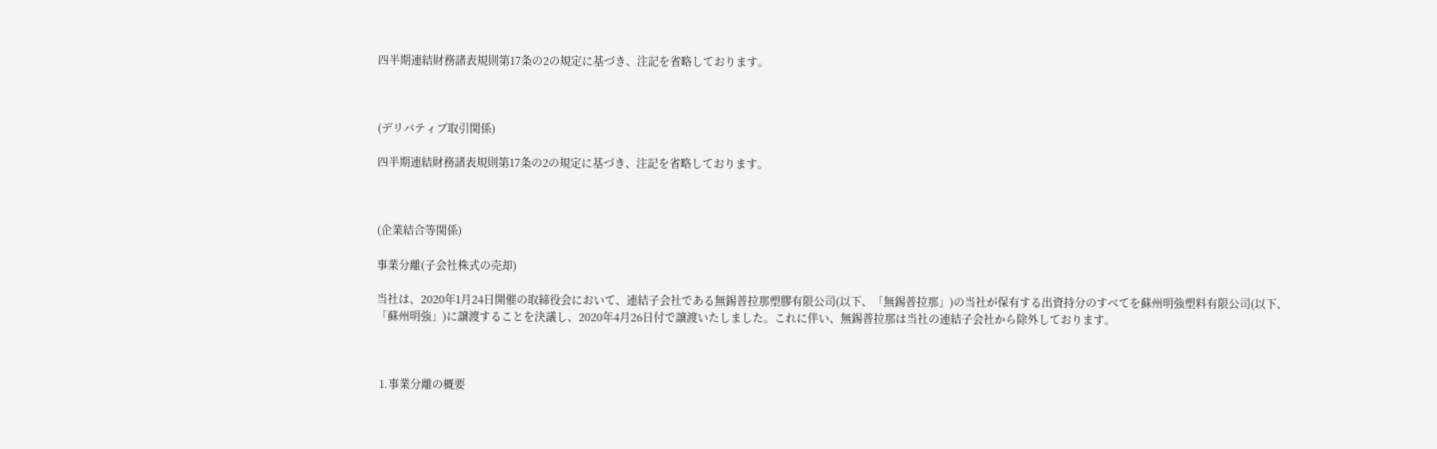四半期連結財務諸表規則第17条の2の規定に基づき、注記を省略しております。



(デリバティブ取引関係)

四半期連結財務諸表規則第17条の2の規定に基づき、注記を省略しております。



(企業結合等関係)

事業分離(子会社株式の売却)

当社は、2020年1月24日開催の取締役会において、連結子会社である無錫普拉那塑膠有限公司(以下、「無錫普拉那」)の当社が保有する出資持分のすべてを蘇州明強塑料有限公司(以下、「蘇州明強」)に譲渡することを決議し、2020年4月26日付で譲渡いたしました。これに伴い、無錫普拉那は当社の連結子会社から除外しております。



 1.事業分離の概要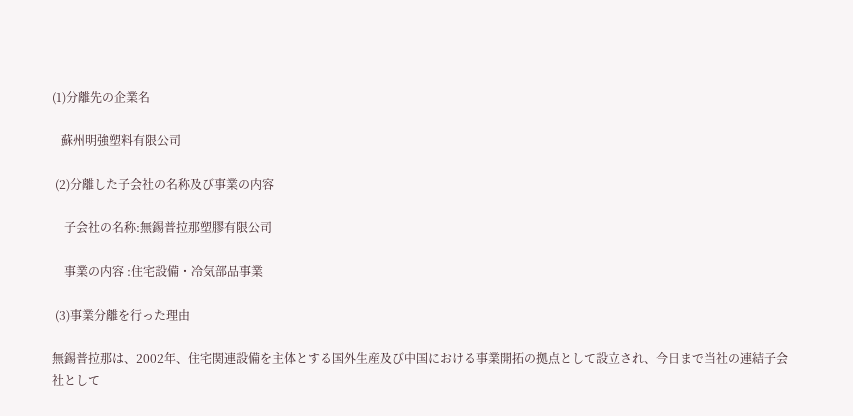(1)分離先の企業名

   蘇州明強塑料有限公司

 (2)分離した子会社の名称及び事業の内容

    子会社の名称:無錫普拉那塑膠有限公司

    事業の内容 :住宅設備・冷気部品事業

 (3)事業分離を行った理由

無錫普拉那は、2002年、住宅関連設備を主体とする国外生産及び中国における事業開拓の拠点として設立され、今日まで当社の連結子会社として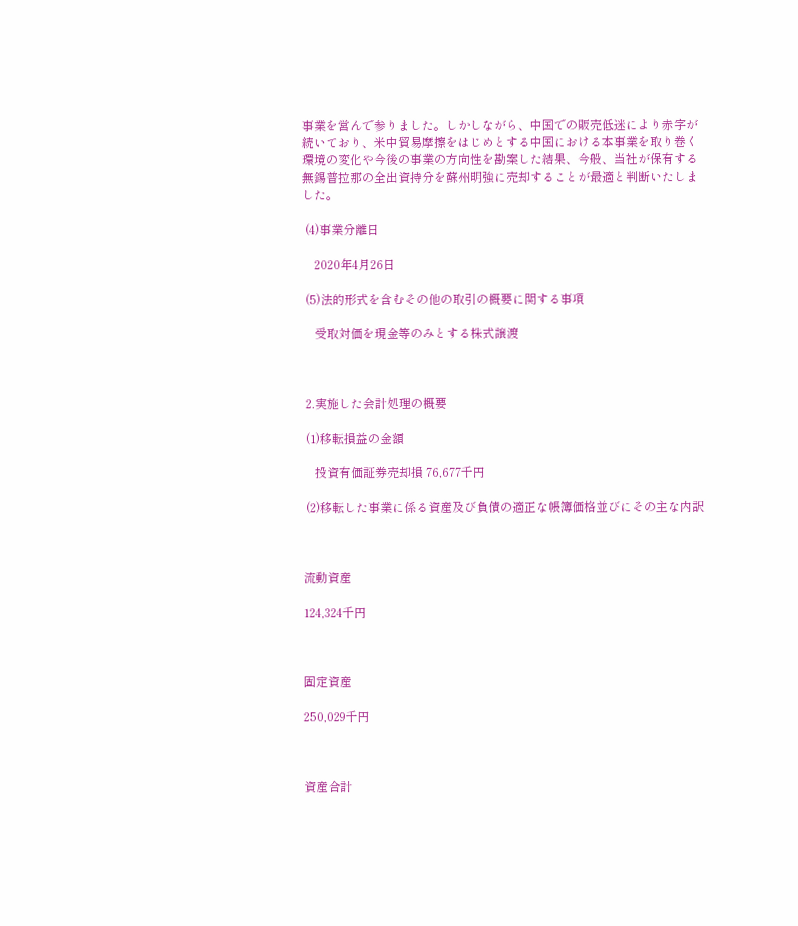事業を営んで参りました。しかしながら、中国での販売低迷により赤字が続いており、米中貿易摩擦をはじめとする中国における本事業を取り巻く環境の変化や今後の事業の方向性を勘案した結果、今般、当社が保有する無錫普拉那の全出資持分を蘇州明強に売却することが最適と判断いたしました。

 (4)事業分離日

    2020年4月26日

 (5)法的形式を含むその他の取引の概要に関する事項

    受取対価を現金等のみとする株式譲渡



 2.実施した会計処理の概要

 (1)移転損益の金額

    投資有価証券売却損 76,677千円

 (2)移転した事業に係る資産及び負債の適正な帳簿価格並びにその主な内訳



流動資産

124,324千円



固定資産

250,029千円



資産合計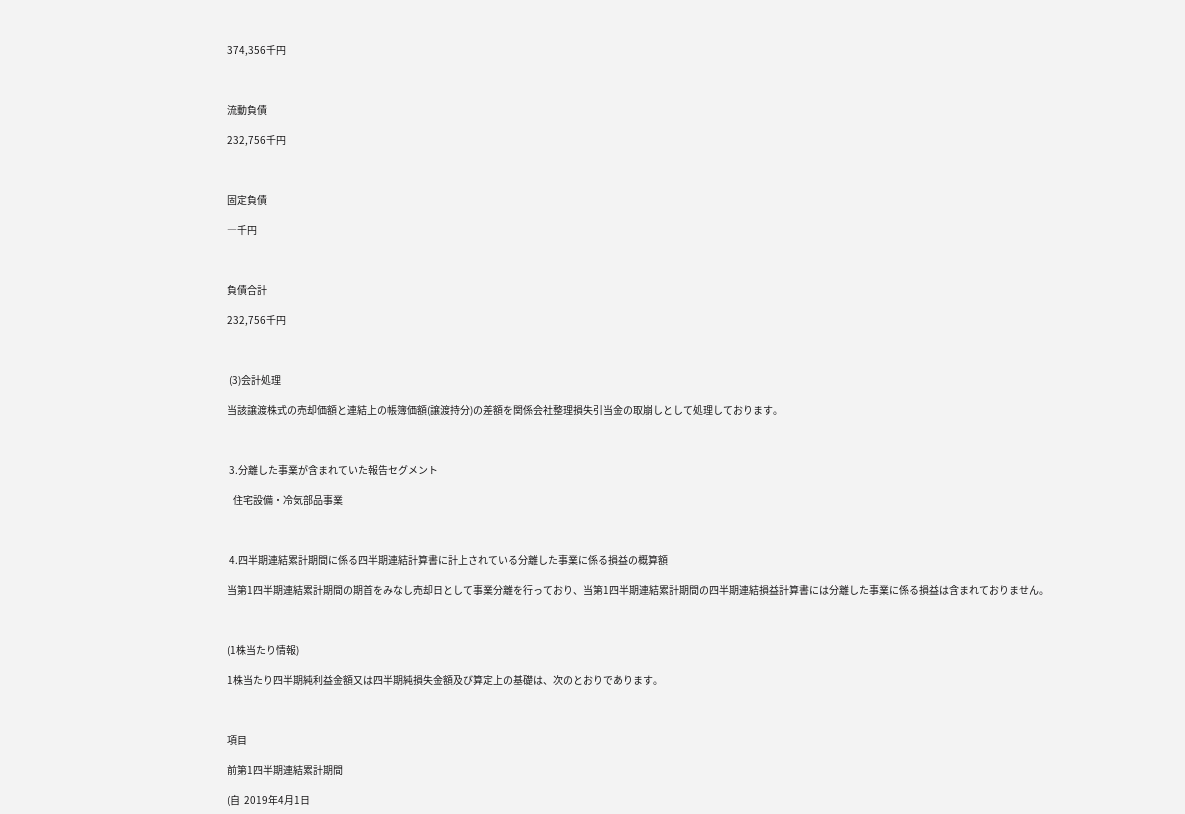374,356千円



流動負債

232,756千円



固定負債

―千円



負債合計

232,756千円



 (3)会計処理

当該譲渡株式の売却価額と連結上の帳簿価額(譲渡持分)の差額を関係会社整理損失引当金の取崩しとして処理しております。



 3.分離した事業が含まれていた報告セグメント

   住宅設備・冷気部品事業



 4.四半期連結累計期間に係る四半期連結計算書に計上されている分離した事業に係る損益の概算額

当第1四半期連結累計期間の期首をみなし売却日として事業分離を行っており、当第1四半期連結累計期間の四半期連結損益計算書には分離した事業に係る損益は含まれておりません。



(1株当たり情報)

1株当たり四半期純利益金額又は四半期純損失金額及び算定上の基礎は、次のとおりであります。



項目

前第1四半期連結累計期間

(自  2019年4月1日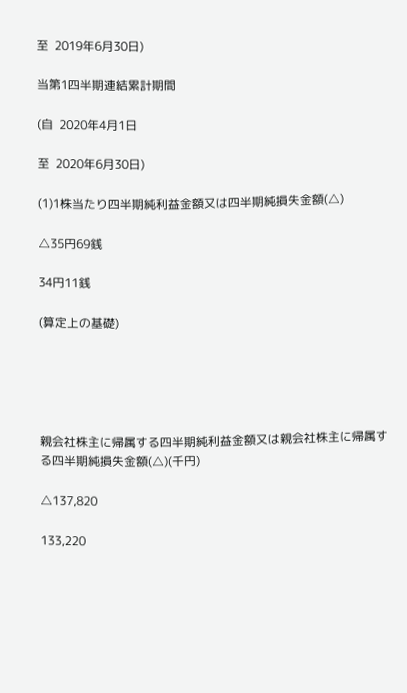至  2019年6月30日)

当第1四半期連結累計期間

(自  2020年4月1日

至  2020年6月30日)

(1)1株当たり四半期純利益金額又は四半期純損失金額(△)

△35円69銭

34円11銭

(算定上の基礎)





親会社株主に帰属する四半期純利益金額又は親会社株主に帰属する四半期純損失金額(△)(千円)

△137,820

133,220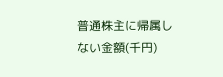普通株主に帰属しない金額(千円)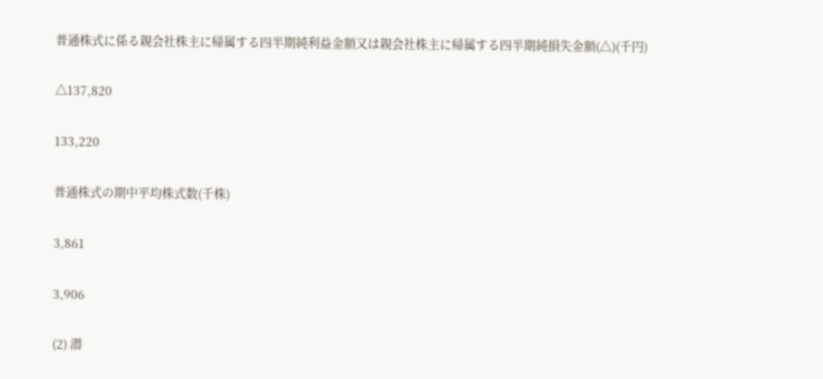普通株式に係る親会社株主に帰属する四半期純利益金額又は親会社株主に帰属する四半期純損失金額(△)(千円)

△137,820

133,220

普通株式の期中平均株式数(千株)

3,861

3,906

(2) 潜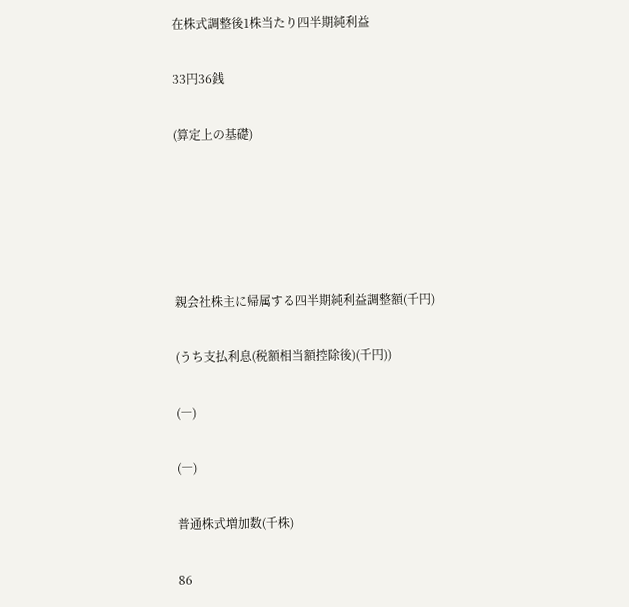在株式調整後1株当たり四半期純利益

33円36銭

(算定上の基礎)





親会社株主に帰属する四半期純利益調整額(千円)

(うち支払利息(税額相当額控除後)(千円))

(―)

(―)

普通株式増加数(千株)

86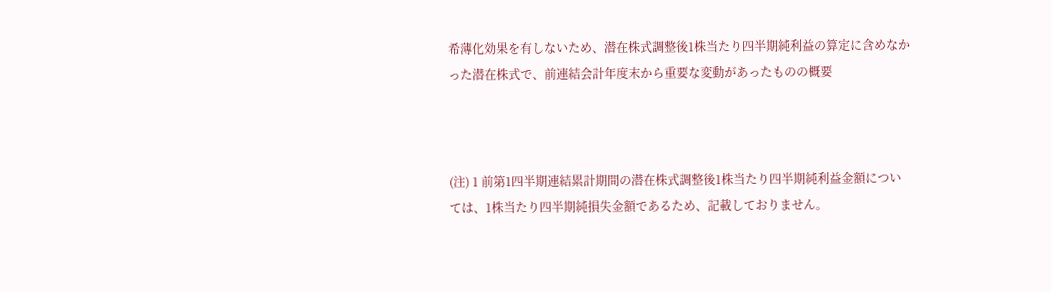希薄化効果を有しないため、潜在株式調整後1株当たり四半期純利益の算定に含めなかった潜在株式で、前連結会計年度末から重要な変動があったものの概要



(注) 1 前第1四半期連結累計期間の潜在株式調整後1株当たり四半期純利益金額については、1株当たり四半期純損失金額であるため、記載しておりません。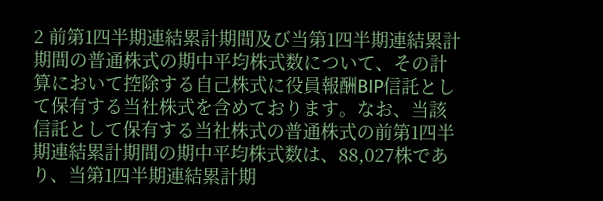2 前第1四半期連結累計期間及び当第1四半期連結累計期間の普通株式の期中平均株式数について、その計算において控除する自己株式に役員報酬BIP信託として保有する当社株式を含めております。なお、当該信託として保有する当社株式の普通株式の前第1四半期連結累計期間の期中平均株式数は、88,027株であり、当第1四半期連結累計期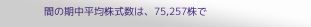間の期中平均株式数は、75,257株で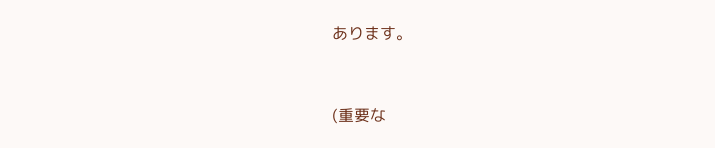あります。



(重要な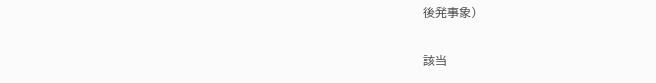後発事象)

該当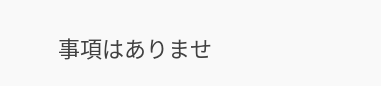事項はありませ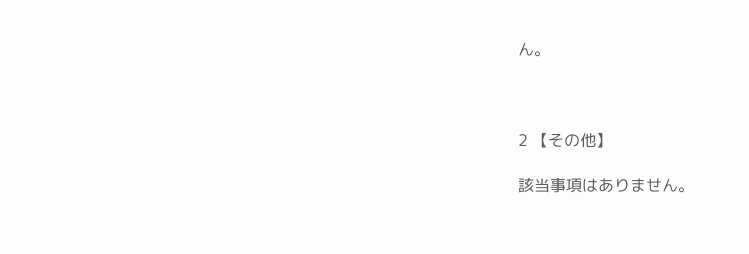ん。



2 【その他】

該当事項はありません。